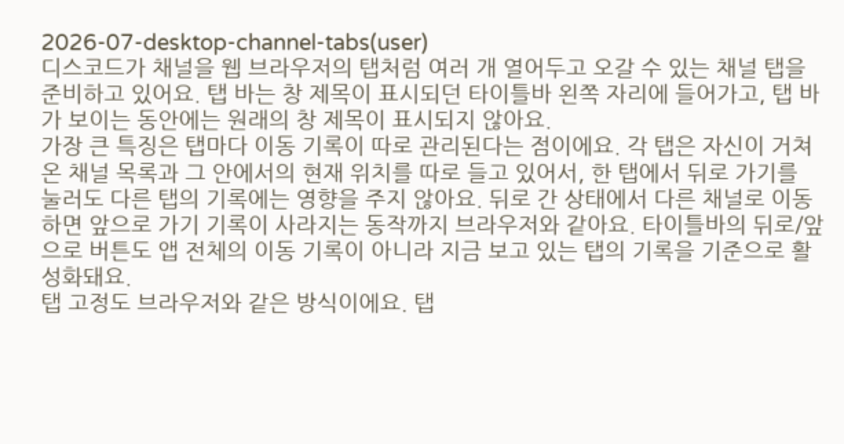2026-07-desktop-channel-tabs(user)
디스코드가 채널을 웹 브라우저의 탭처럼 여러 개 열어두고 오갈 수 있는 채널 탭을 준비하고 있어요. 탭 바는 창 제목이 표시되던 타이틀바 왼쪽 자리에 들어가고, 탭 바가 보이는 동안에는 원래의 창 제목이 표시되지 않아요.
가장 큰 특징은 탭마다 이동 기록이 따로 관리된다는 점이에요. 각 탭은 자신이 거쳐온 채널 목록과 그 안에서의 현재 위치를 따로 들고 있어서, 한 탭에서 뒤로 가기를 눌러도 다른 탭의 기록에는 영향을 주지 않아요. 뒤로 간 상태에서 다른 채널로 이동하면 앞으로 가기 기록이 사라지는 동작까지 브라우저와 같아요. 타이틀바의 뒤로/앞으로 버튼도 앱 전체의 이동 기록이 아니라 지금 보고 있는 탭의 기록을 기준으로 활성화돼요.
탭 고정도 브라우저와 같은 방식이에요. 탭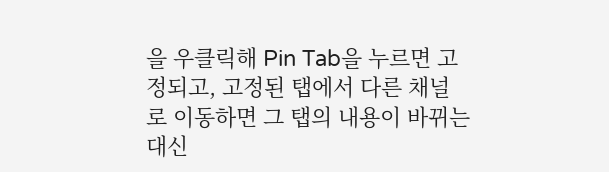을 우클릭해 Pin Tab을 누르면 고정되고, 고정된 탭에서 다른 채널로 이동하면 그 탭의 내용이 바뀌는 대신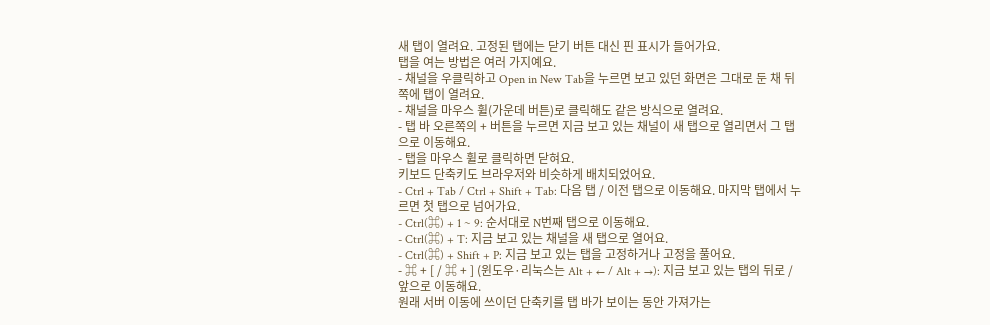새 탭이 열려요. 고정된 탭에는 닫기 버튼 대신 핀 표시가 들어가요.
탭을 여는 방법은 여러 가지예요.
- 채널을 우클릭하고 Open in New Tab을 누르면 보고 있던 화면은 그대로 둔 채 뒤쪽에 탭이 열려요.
- 채널을 마우스 휠(가운데 버튼)로 클릭해도 같은 방식으로 열려요.
- 탭 바 오른쪽의 + 버튼을 누르면 지금 보고 있는 채널이 새 탭으로 열리면서 그 탭으로 이동해요.
- 탭을 마우스 휠로 클릭하면 닫혀요.
키보드 단축키도 브라우저와 비슷하게 배치되었어요.
- Ctrl + Tab / Ctrl + Shift + Tab: 다음 탭 / 이전 탭으로 이동해요. 마지막 탭에서 누르면 첫 탭으로 넘어가요.
- Ctrl(⌘) + 1 ~ 9: 순서대로 N번째 탭으로 이동해요.
- Ctrl(⌘) + T: 지금 보고 있는 채널을 새 탭으로 열어요.
- Ctrl(⌘) + Shift + P: 지금 보고 있는 탭을 고정하거나 고정을 풀어요.
- ⌘ + [ / ⌘ + ] (윈도우·리눅스는 Alt + ← / Alt + →): 지금 보고 있는 탭의 뒤로 / 앞으로 이동해요.
원래 서버 이동에 쓰이던 단축키를 탭 바가 보이는 동안 가져가는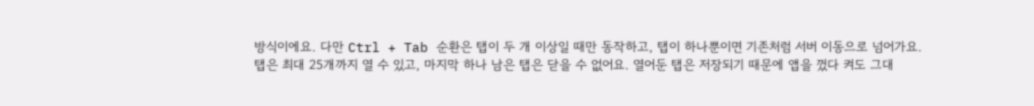방식이에요. 다만 Ctrl + Tab 순환은 탭이 두 개 이상일 때만 동작하고, 탭이 하나뿐이면 기존처럼 서버 이동으로 넘어가요.
탭은 최대 25개까지 열 수 있고, 마지막 하나 남은 탭은 닫을 수 없어요. 열어둔 탭은 저장되기 때문에 앱을 껐다 켜도 그대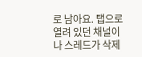로 남아요. 탭으로 열려 있던 채널이나 스레드가 삭제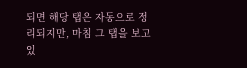되면 해당 탭은 자동으로 정리되지만, 마침 그 탭을 보고 있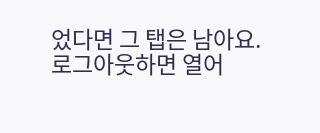었다면 그 탭은 남아요. 로그아웃하면 열어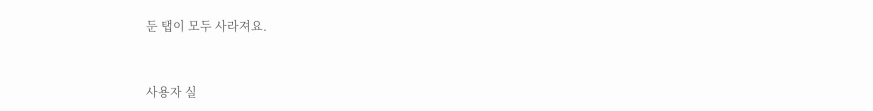둔 탭이 모두 사라져요.


사용자 실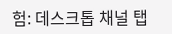험: 데스크톱 채널 탭